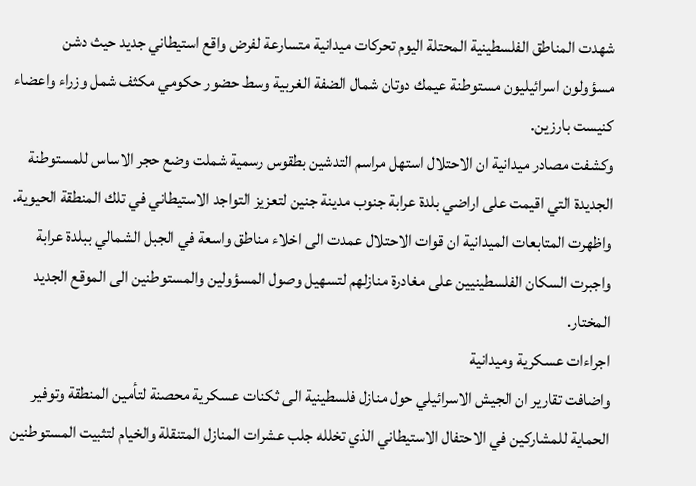شهدت المناطق الفلسطينية المحتلة اليوم تحركات ميدانية متسارعة لفرض واقع استيطاني جديد حيث دشن مسؤولون اسرائيليون مستوطنة عيمك دوتان شمال الضفة الغربية وسط حضور حكومي مكثف شمل وزراء واعضاء كنيست بارزين.
وكشفت مصادر ميدانية ان الاحتلال استهل مراسم التدشين بطقوس رسمية شملت وضع حجر الاساس للمستوطنة الجديدة التي اقيمت على اراضي بلدة عرابة جنوب مدينة جنين لتعزيز التواجد الاستيطاني في تلك المنطقة الحيوية.
واظهرت المتابعات الميدانية ان قوات الاحتلال عمدت الى اخلاء مناطق واسعة في الجبل الشمالي ببلدة عرابة واجبرت السكان الفلسطينيين على مغادرة منازلهم لتسهيل وصول المسؤولين والمستوطنين الى الموقع الجديد المختار.
اجراءات عسكرية وميدانية
واضافت تقارير ان الجيش الاسرائيلي حول منازل فلسطينية الى ثكنات عسكرية محصنة لتأمين المنطقة وتوفير الحماية للمشاركين في الاحتفال الاستيطاني الذي تخلله جلب عشرات المنازل المتنقلة والخيام لتثبيت المستوطنين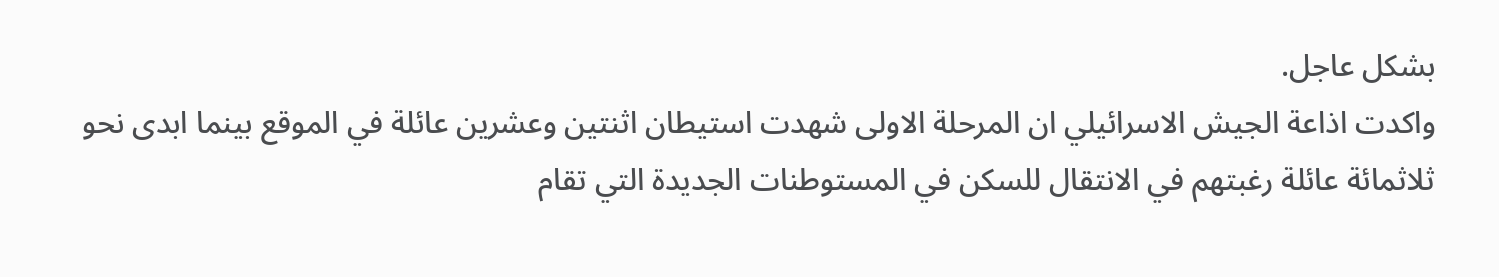بشكل عاجل.
واكدت اذاعة الجيش الاسرائيلي ان المرحلة الاولى شهدت استيطان اثنتين وعشرين عائلة في الموقع بينما ابدى نحو ثلاثمائة عائلة رغبتهم في الانتقال للسكن في المستوطنات الجديدة التي تقام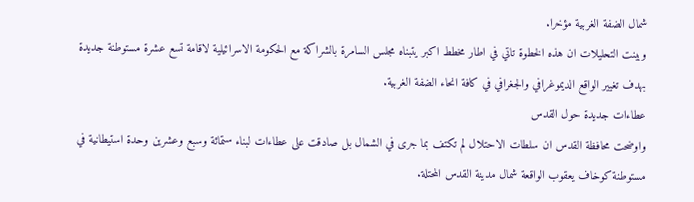شمال الضفة الغربية مؤخرا.
وبينت التحليلات ان هذه الخطوة تاتي في اطار مخطط اكبر يتبناه مجلس السامرة بالشراكة مع الحكومة الاسرائيلية لاقامة تسع عشرة مستوطنة جديدة بهدف تغيير الواقع الديموغرافي والجغرافي في كافة انحاء الضفة الغربية.
عطاءات جديدة حول القدس
واوضحت محافظة القدس ان سلطات الاحتلال لم تكتف بما جرى في الشمال بل صادقت على عطاءات لبناء ستمائة وسبع وعشرين وحدة استيطانية في مستوطنة كوخاف يعقوب الواقعة شمال مدينة القدس المحتلة.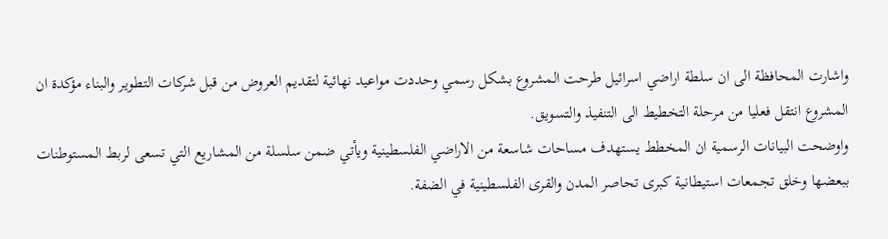واشارت المحافظة الى ان سلطة اراضي اسرائيل طرحت المشروع بشكل رسمي وحددت مواعيد نهائية لتقديم العروض من قبل شركات التطوير والبناء مؤكدة ان المشروع انتقل فعليا من مرحلة التخطيط الى التنفيذ والتسويق.
واوضحت البيانات الرسمية ان المخطط يستهدف مساحات شاسعة من الاراضي الفلسطينية ويأتي ضمن سلسلة من المشاريع التي تسعى لربط المستوطنات ببعضها وخلق تجمعات استيطانية كبرى تحاصر المدن والقرى الفلسطينية في الضفة.